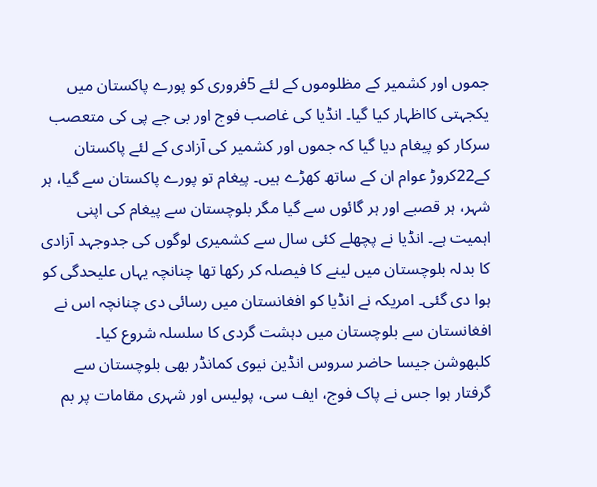جموں اور کشمیر کے مظلوموں کے لئے 5فروری کو پورے پاکستان میں یکجہتی کااظہار کیا گیا۔ انڈیا کی غاصب فوج اور بی جے پی کی متعصب سرکار کو پیغام دیا گیا کہ جموں اور کشمیر کی آزادی کے لئے پاکستان کے22کروڑ عوام ان کے ساتھ کھڑے ہیں۔ پیغام تو پورے پاکستان سے گیا، ہر شہر، ہر قصبے اور ہر گائوں سے گیا مگر بلوچستان سے پیغام کی اپنی اہمیت ہے۔ انڈیا نے پچھلے کئی سال سے کشمیری لوگوں کی جدوجہد آزادی کا بدلہ بلوچستان میں لینے کا فیصلہ کر رکھا تھا چنانچہ یہاں علیحدگی کو ہوا دی گئی۔ امریکہ نے انڈیا کو افغانستان میں رسائی دی چنانچہ اس نے افغانستان سے بلوچستان میں دہشت گردی کا سلسلہ شروع کیا۔ کلبھوشن جیسا حاضر سروس انڈین نیوی کمانڈر بھی بلوچستان سے گرفتار ہوا جس نے پاک فوج، ایف سی، پولیس اور شہری مقامات پر بم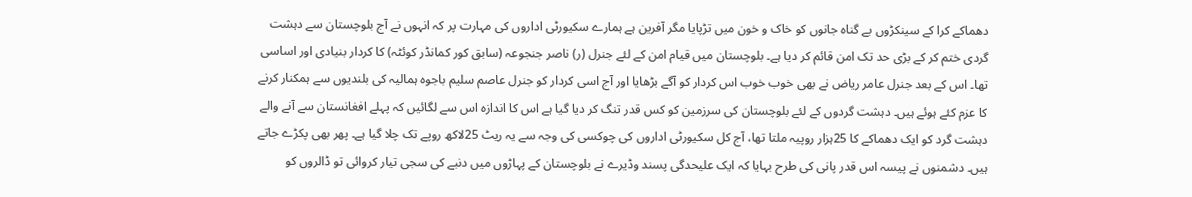دھماکے کرا کے سینکڑوں بے گناہ جانوں کو خاک و خون میں تڑپایا مگر آفرین ہے ہمارے سکیورٹی اداروں کی مہارت پر کہ انہوں نے آج بلوچستان سے دہشت گردی ختم کر کے بڑی حد تک امن قائم کر دیا ہے۔ بلوچستان میں قیام امن کے لئے جنرل (ر) ناصر جنجوعہ (سابق کور کمانڈر کوئٹہ) کا کردار بنیادی اور اساسی تھا۔ اس کے بعد جنرل عامر ریاض نے بھی خوب خوب اس کردار کو آگے بڑھایا اور آج اسی کردار کو جنرل عاصم سلیم باجوہ ہمالیہ کی بلندیوں سے ہمکنار کرنے کا عزم کئے ہوئے ہیں۔ دہشت گردوں کے لئے بلوچستان کی سرزمین کو کس قدر تنگ کر دیا گیا ہے اس کا اندازہ اس سے لگائیں کہ پہلے افغانستان سے آنے والے دہشت گرد کو ایک دھماکے کا 25ہزار روپیہ ملتا تھا، آج کل سکیورٹی اداروں کی چوکسی کی وجہ سے یہ ریٹ 25لاکھ روپے تک چلا گیا ہے۔ پھر بھی پکڑے جاتے ہیں۔ دشمنوں نے پیسہ اس قدر پانی کی طرح بہایا کہ ایک علیحدگی پسند وڈیرے نے بلوچستان کے پہاڑوں میں دنبے کی سجی تیار کروائی تو ڈالروں کو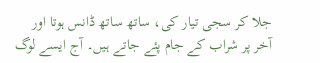جلا کر سجی تیار کی، ساتھ ساتھ ڈانس ہوتا اور آخر پر شراب کے جام پئے جاتے ہیں۔ آج ایسے لوگ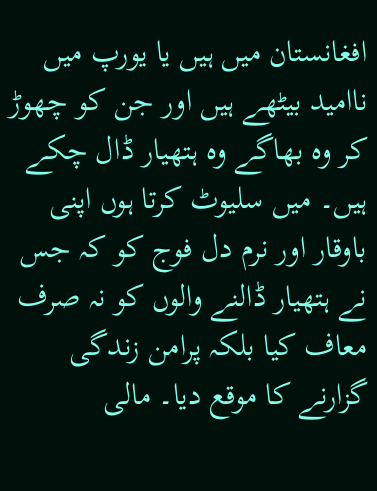افغانستان میں ہیں یا یورپ میں ناامید بیٹھے ہیں اور جن کو چھوڑ کر وہ بھاگے وہ ہتھیار ڈال چکے ہیں۔ میں سلیوٹ کرتا ہوں اپنی باوقار اور نرم دل فوج کو کہ جس نے ہتھیار ڈالنے والوں کو نہ صرف معاف کیا بلکہ پرامن زندگی گزارنے کا موقع دیا۔ مالی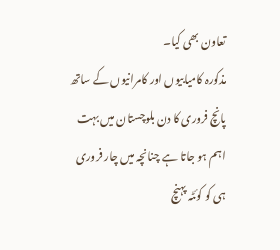تعاون بھی کیا۔
مذکورہ کامیابیوں اور کامرانیوں کے ساتھ پانچ فروری کا دن بلوچستان میں بہت اہم ہو جاتا ہے چنانچہ میں چار فروری ہی کو کوئٹہ پہنچ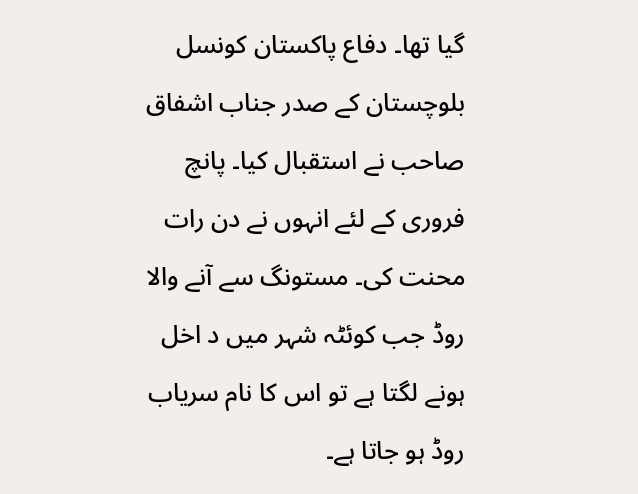گیا تھا۔ دفاع پاکستان کونسل بلوچستان کے صدر جناب اشفاق صاحب نے استقبال کیا۔ پانچ فروری کے لئے انہوں نے دن رات محنت کی۔ مستونگ سے آنے والا روڈ جب کوئٹہ شہر میں د اخل ہونے لگتا ہے تو اس کا نام سریاب روڈ ہو جاتا ہے۔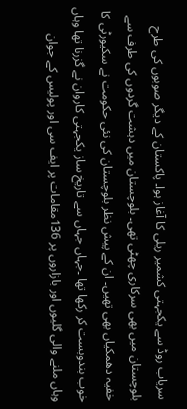سریاب روڈ سے یکجہتی کشمیر ریلی کا آغاز ہوا۔ پاکستان کے دیگر صوبوں کی طرح بلوچستان میں بھی سرکاری چھٹی تھی۔ بلوچستان میں دہشت گردوں کی طرف سے خفیہ دھمکیاں بھی تھیں۔ ان کے پیش نظر بلوچستان کی نئی حکومت نے سکیورٹی کا خوب بندوبست کر رکھا تھا ۔جہاں جہاں سے تاریخ ساز یکجہتی کاروان نے گزرنا تھا وہاں وہاں ملنے والی گلیوں اور بازاروں پر 136مقامات پر ایف سی اور پولیس کے جوان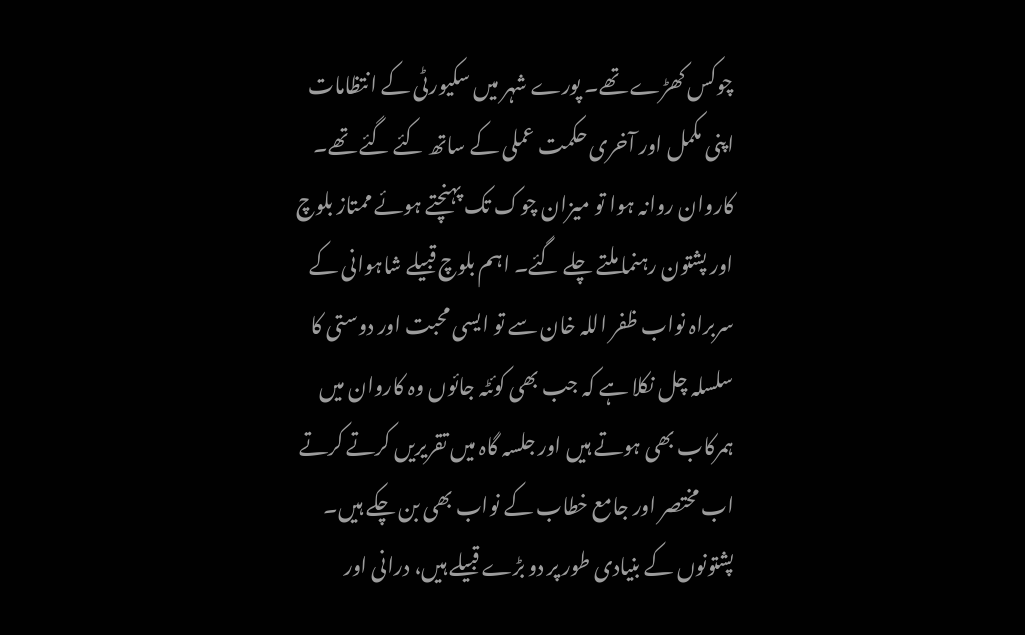چوکس کھڑے تھے۔ پورے شہر میں سکیورٹی کے انتظامات اپنی مکمل اور آخری حکمت عملی کے ساتھ کئے گئے تھے۔ کاروان روانہ ہوا تو میزان چوک تک پہنچتے ہوئے ممتاز بلوچ اور پشتون رہنما ملتے چلے گئے۔ اہم بلوچ قبیلے شاہوانی کے سربراہ نواب ظفر اللہ خان سے تو ایسی محبت اور دوستی کا سلسلہ چل نکلا ہے کہ جب بھی کوئٹہ جائوں وہ کاروان میں ہمرکاب بھی ہوتے ہیں اور جلسہ گاہ میں تقریریں کرتے کرتے اب مختصر اور جامع خطاب کے نواب بھی بن چکے ہیں۔
پشتونوں کے بنیادی طور پر دو بڑے قبیلے ہیں، درانی اور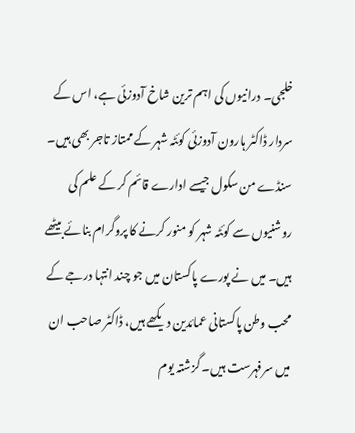خلجی۔ درانیوں کی اہم ترین شاخ آدوزئی ہے، اس کے سردار ڈاکٹر ہارون آدوزئی کوئٹہ شہر کے ممتاز تاجر بھی ہیں۔ سنڈے من سکول جیسے ادارے قائم کر کے علم کی روشنیوں سے کوئٹہ شہر کو منور کرنے کا پروگرام بنائے بیٹھے ہیں۔ میں نے پورے پاکستان میں جو چند انتہا درجے کے محب وطن پاکستانی عمائدین دیکھے ہیں، ڈاکٹر صاحب ان میں سرفہرست ہیں۔ گزشتہ یوم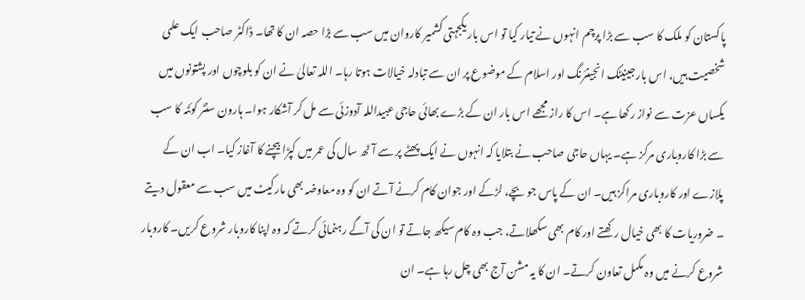پاکستان کو ملک کا سب سے بڑا پرچم انہوں نے تیار کیا تو اس بار یکجہتی کشمیر کاروان میں سب سے بڑا حصہ ان کا تھا۔ ڈاکٹر صاحب ایک علمی شخصیت ہیں، اس بار جینیٹک انجینئرنگ اور اسلام کے موضوع پر ان سے تبادلہ خیالات ہوتا رہا۔ اللہ تعالیٰ نے ان کو بلوچوں اور پشتونوں میں یکساں عزت سے نواز رکھا ہے۔ اس کا راز مجھے اس بار ان کے بڑے بھائی حاجی عبیداللہ آدوزئی سے مل کر آشکار ہوا۔ ہارون سنٹر کوئٹہ کا سب سے بڑا کاروباری مرکز ہے۔ یہاں حاجی صاحب نے بتلایا کہ انہوں نے ایک پھٹے پر سے آٹھ سال کی عمر میں کپڑا بیچنے کا آغاز کیا۔ اب ان کے پلازے اور کاروباری مراکز ہیں۔ ان کے پاس جو بچے، لڑکے اور جوان کام کرنے آتے ان کو وہ معاوضہ بھی مارکیٹ میں سب سے معقول دیتے ۔ ضروریات کا بھی خیال رکھتے اور کام بھی سکھلاتے، جب وہ کام سیکھ جاتے تو ان کی آگے رہنمائی کرتے کہ وہ اپنا کاروبار شروع کریں۔ کاروبار شروع کرنے میں وہ مکمل تعاون کرتے۔ ان کا یہ مشن آج بھی چل رہا ہے۔ ان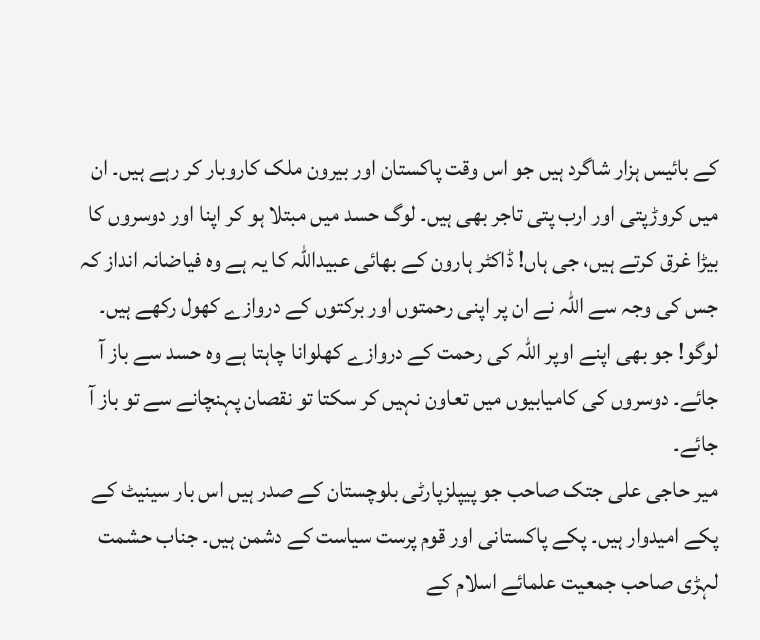کے بائیس ہزار شاگرد ہیں جو اس وقت پاکستان اور بیرون ملک کاروبار کر رہے ہیں۔ ان میں کروڑپتی اور ارب پتی تاجر بھی ہیں۔ لوگ حسد میں مبتلا ہو کر اپنا اور دوسروں کا بیڑا غرق کرتے ہیں، جی ہاں! ڈاکٹر ہارون کے بھائی عبیداللہ کا یہ ہے وہ فیاضانہ انداز کہ جس کی وجہ سے اللہ نے ان پر اپنی رحمتوں اور برکتوں کے دروازے کھول رکھے ہیں۔ لوگو! جو بھی اپنے اوپر اللہ کی رحمت کے دروازے کھلوانا چاہتا ہے وہ حسد سے باز آ جائے۔ دوسروں کی کامیابیوں میں تعاون نہیں کر سکتا تو نقصان پہنچانے سے تو باز آ جائے۔
میر حاجی علی جتک صاحب جو پیپلزپارٹی بلوچستان کے صدر ہیں اس بار سینیٹ کے پکے امیدوار ہیں۔ پکے پاکستانی اور قوم پرست سیاست کے دشمن ہیں۔ جناب حشمت لہڑی صاحب جمعیت علمائے اسلام کے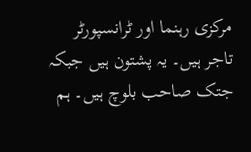مرکزی رہنما اور ٹرانسپورٹر تاجر ہیں۔ یہ پشتون ہیں جبکہ جتک صاحب بلوچ ہیں۔ ہم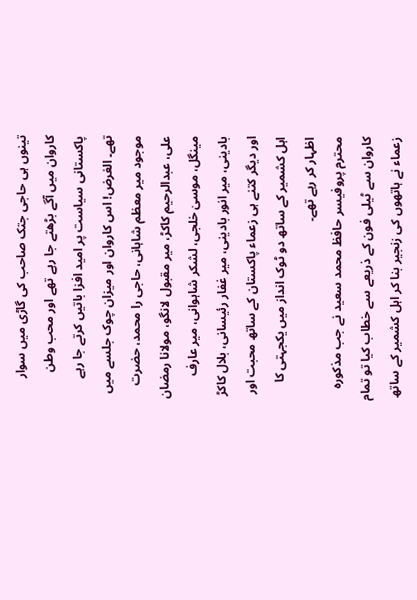تینوں ہی حاجی جتک صاحب کی گاڑی میں سوار کاروان میں آگے بڑھتے جا رہے تھے اور محب وطن پاکستانی سیاست پر امید افزا باتیں کرتے جا رہے تھے۔ الغرض! اس کاروان اور میزان چوک جلسے میں موجود میر معظم شاہانی، حاجی را محمد، حضرت علی، عبدالرحیم کاکڑ، میر مقبول لانگو، مولانا رمضان مینگل، موسیٰ خلجی، لشکر شاہوانی، میر عارف بادینی، میر انور بادینی، میر غفار رئیسانی، بلال کاکڑ اور دیگر کتنے ہی زعماء پاکستان کے ساتھ محبت اور اہل کشمیر کے ساتھ دو ٹوک انداز میں یکجہتی کا اظہار کر رہے تھے۔
محترم پروفیسر حافظ محمد سعید نے جب مذکورہ کاروان سے ٹیلی فون کے ذریعے سے خطاب کیا تو تمام زعماء نے ہاتھوں کی زنجیر بنا کر اہل کشمیر کے ساتھ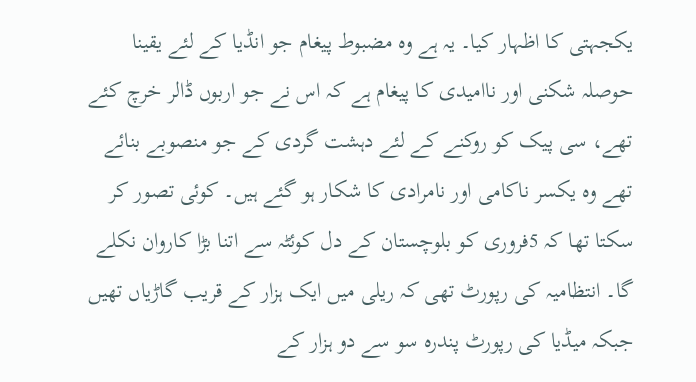یکجہتی کا اظہار کیا۔ یہ ہے وہ مضبوط پیغام جو انڈیا کے لئے یقینا حوصلہ شکنی اور ناامیدی کا پیغام ہے کہ اس نے جو اربوں ڈالر خرچ کئے تھے، سی پیک کو روکنے کے لئے دہشت گردی کے جو منصوبے بنائے تھے وہ یکسر ناکامی اور نامرادی کا شکار ہو گئے ہیں۔ کوئی تصور کر سکتا تھا کہ 5فروری کو بلوچستان کے دل کوئٹہ سے اتنا بڑا کاروان نکلے گا۔ انتظامیہ کی رپورٹ تھی کہ ریلی میں ایک ہزار کے قریب گاڑیاں تھیں جبکہ میڈیا کی رپورٹ پندرہ سو سے دو ہزار کے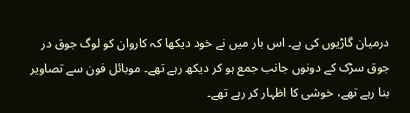درمیان گاڑیوں کی ہے۔ اس بار میں نے خود دیکھا کہ کاروان کو لوگ جوق در جوق سڑک کے دونوں جانب جمع ہو کر دیکھ رہے تھے۔ موبائل فون سے تصاویر بنا رہے تھے، خوشی کا اظہار کر رہے تھے۔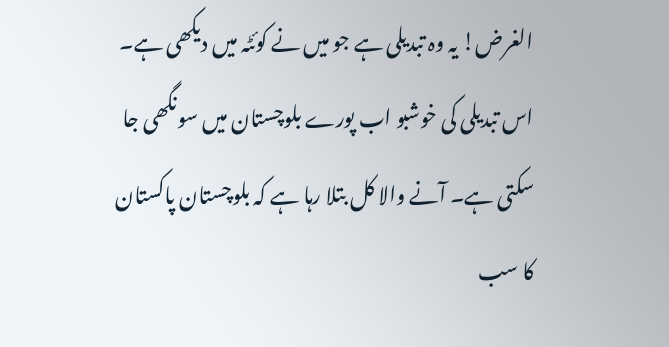الغرض! یہ وہ تبدیلی ہے جو میں نے کوئٹہ میں دیکھی ہے۔ اس تبدیلی کی خوشبو اب پورے بلوچستان میں سونگھی جا سکتی ہے۔ آنے والا کل بتلا رہا ہے کہ بلوچستان پاکستان کا سب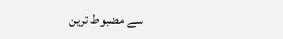سے مضبوط ترین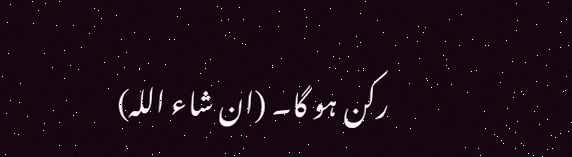رکن ہو گا۔ (ان شاء اللہ)